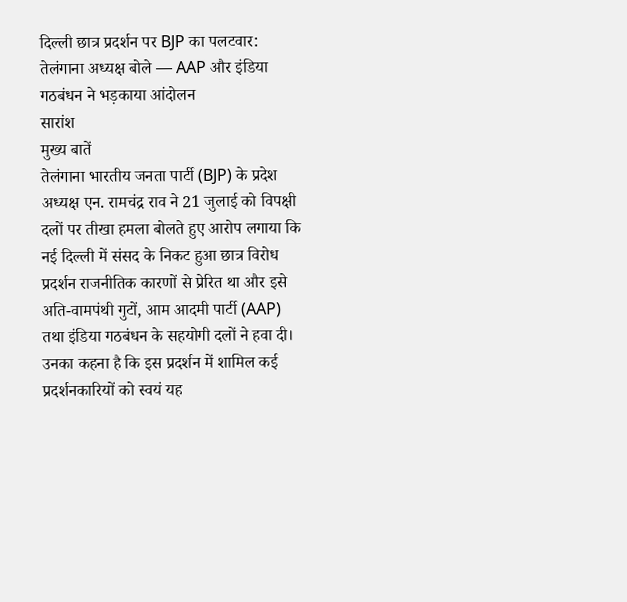दिल्ली छात्र प्रदर्शन पर BJP का पलटवार: तेलंगाना अध्यक्ष बोले — AAP और इंडिया गठबंधन ने भड़काया आंदोलन
सारांश
मुख्य बातें
तेलंगाना भारतीय जनता पार्टी (BJP) के प्रदेश अध्यक्ष एन. रामचंद्र राव ने 21 जुलाई को विपक्षी दलों पर तीखा हमला बोलते हुए आरोप लगाया कि नई दिल्ली में संसद के निकट हुआ छात्र विरोध प्रदर्शन राजनीतिक कारणों से प्रेरित था और इसे अति-वामपंथी गुटों, आम आदमी पार्टी (AAP) तथा इंडिया गठबंधन के सहयोगी दलों ने हवा दी। उनका कहना है कि इस प्रदर्शन में शामिल कई प्रदर्शनकारियों को स्वयं यह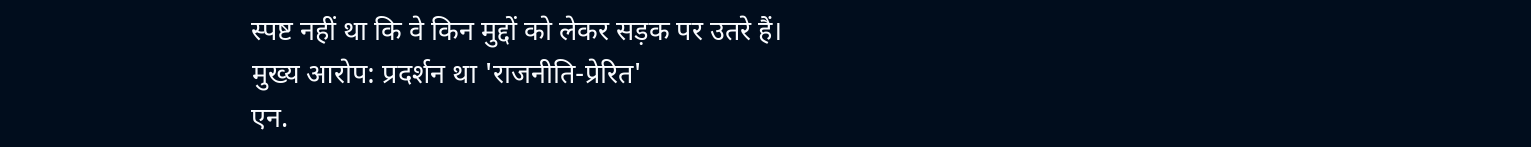स्पष्ट नहीं था कि वे किन मुद्दों को लेकर सड़क पर उतरे हैं।
मुख्य आरोप: प्रदर्शन था 'राजनीति-प्रेरित'
एन.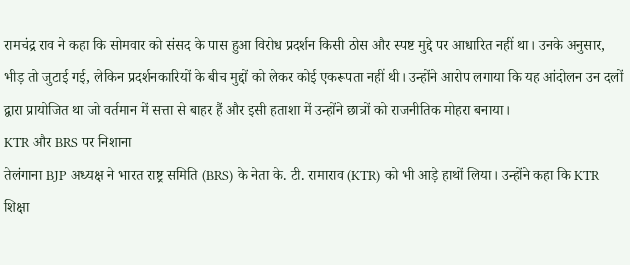रामचंद्र राव ने कहा कि सोमवार को संसद के पास हुआ विरोध प्रदर्शन किसी ठोस और स्पष्ट मुद्दे पर आधारित नहीं था। उनके अनुसार, भीड़ तो जुटाई गई, लेकिन प्रदर्शनकारियों के बीच मुद्दों को लेकर कोई एकरूपता नहीं थी। उन्होंने आरोप लगाया कि यह आंदोलन उन दलों द्वारा प्रायोजित था जो वर्तमान में सत्ता से बाहर हैं और इसी हताशा में उन्होंने छात्रों को राजनीतिक मोहरा बनाया।
KTR और BRS पर निशाना
तेलंगाना BJP अध्यक्ष ने भारत राष्ट्र समिति (BRS) के नेता के. टी. रामाराव (KTR) को भी आड़े हाथों लिया। उन्होंने कहा कि KTR शिक्षा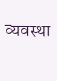व्यवस्था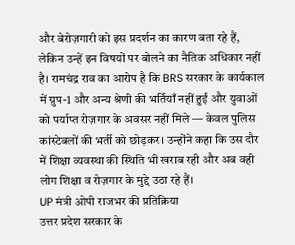और बेरोज़गारी को इस प्रदर्शन का कारण बता रहे हैं, लेकिन उन्हें इन विषयों पर बोलने का नैतिक अधिकार नहीं है। रामचंद्र राव का आरोप है कि BRS सरकार के कार्यकाल में ग्रुप-1 और अन्य श्रेणी की भर्तियाँ नहीं हुईं और युवाओं को पर्याप्त रोज़गार के अवसर नहीं मिले — केवल पुलिस कांस्टेबलों की भर्ती को छोड़कर। उन्होंने कहा कि उस दौर में शिक्षा व्यवस्था की स्थिति भी खराब रही और अब वही लोग शिक्षा व रोज़गार के मुद्दे उठा रहे हैं।
UP मंत्री ओपी राजभर की प्रतिक्रिया
उत्तर प्रदेश सरकार के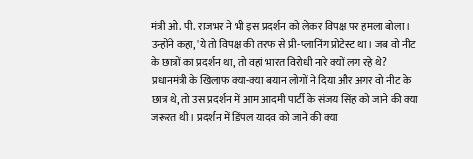मंत्री ओ. पी. राजभर ने भी इस प्रदर्शन को लेकर विपक्ष पर हमला बोला। उन्होंने कहा, 'ये तो विपक्ष की तरफ से प्री-प्लानिंग प्रोटेस्ट था। जब वो नीट के छात्रों का प्रदर्शन था, तो वहां भारत विरोधी नारे क्यों लग रहे थे? प्रधानमंत्री के खिलाफ क्या-क्या बयान लोगों ने दिया और अगर वो नीट के छात्र थे, तो उस प्रदर्शन में आम आदमी पार्टी के संजय सिंह को जाने की क्या जरूरत थी। प्रदर्शन में डिंपल यादव को जाने की क्या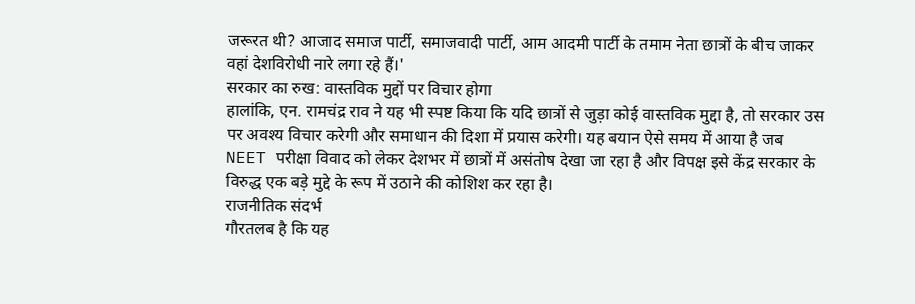जरूरत थी? आजाद समाज पार्टी, समाजवादी पार्टी, आम आदमी पार्टी के तमाम नेता छात्रों के बीच जाकर वहां देशविरोधी नारे लगा रहे हैं।'
सरकार का रुख: वास्तविक मुद्दों पर विचार होगा
हालांकि, एन. रामचंद्र राव ने यह भी स्पष्ट किया कि यदि छात्रों से जुड़ा कोई वास्तविक मुद्दा है, तो सरकार उस पर अवश्य विचार करेगी और समाधान की दिशा में प्रयास करेगी। यह बयान ऐसे समय में आया है जब NEET परीक्षा विवाद को लेकर देशभर में छात्रों में असंतोष देखा जा रहा है और विपक्ष इसे केंद्र सरकार के विरुद्ध एक बड़े मुद्दे के रूप में उठाने की कोशिश कर रहा है।
राजनीतिक संदर्भ
गौरतलब है कि यह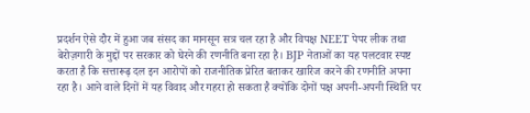प्रदर्शन ऐसे दौर में हुआ जब संसद का मानसून सत्र चल रहा है और विपक्ष NEET पेपर लीक तथा बेरोज़गारी के मुद्दों पर सरकार को घेरने की रणनीति बना रहा है। BJP नेताओं का यह पलटवार स्पष्ट करता है कि सत्तारूढ़ दल इन आरोपों को राजनीतिक प्रेरित बताकर खारिज करने की रणनीति अपना रहा है। आने वाले दिनों में यह विवाद और गहरा हो सकता है क्योंकि दोनों पक्ष अपनी-अपनी स्थिति पर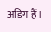अडिग हैं।